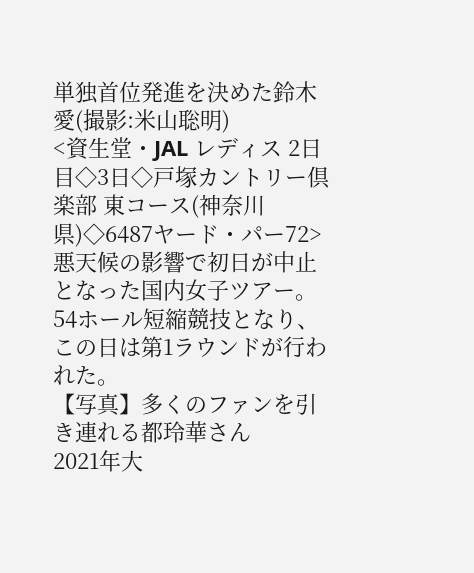単独首位発進を決めた鈴木愛(撮影:米山聡明)
<資生堂・JAL レディス 2日目◇3日◇戸塚カントリー倶楽部 東コース(神奈川県)◇6487ヤード・パー72>悪天候の影響で初日が中止となった国内女子ツアー。54ホール短縮競技となり、この日は第1ラウンドが行われた。
【写真】多くのファンを引き連れる都玲華さん
2021年大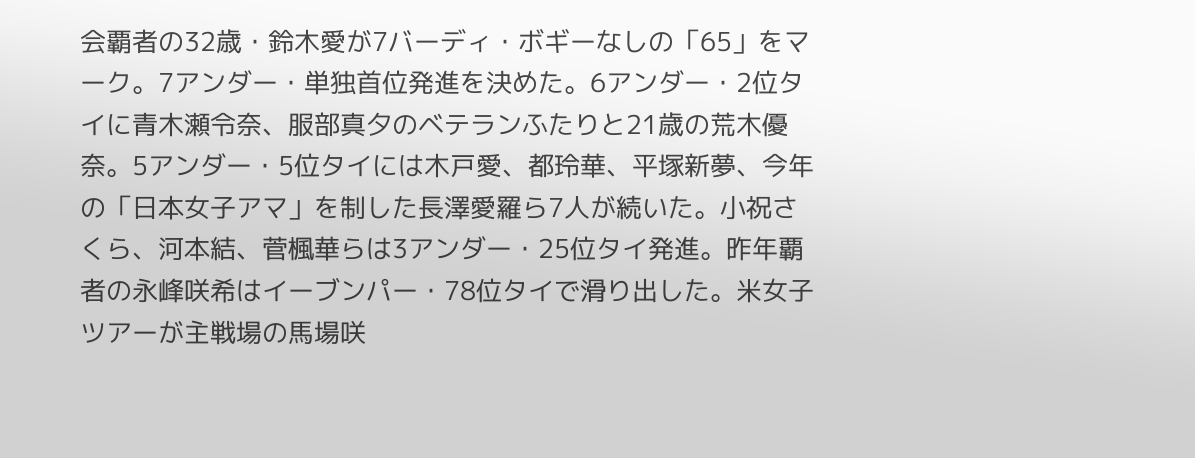会覇者の32歳・鈴木愛が7バーディ・ボギーなしの「65」をマーク。7アンダー・単独首位発進を決めた。6アンダー・2位タイに青木瀬令奈、服部真夕のベテランふたりと21歳の荒木優奈。5アンダー・5位タイには木戸愛、都玲華、平塚新夢、今年の「日本女子アマ」を制した長澤愛羅ら7人が続いた。小祝さくら、河本結、菅楓華らは3アンダー・25位タイ発進。昨年覇者の永峰咲希はイーブンパー・78位タイで滑り出した。米女子ツアーが主戦場の馬場咲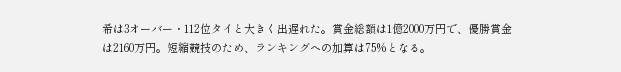希は3オーバー・112位タイと大きく出遅れた。賞金総額は1億2000万円で、優勝賞金は2160万円。短縮競技のため、ランキングへの加算は75%となる。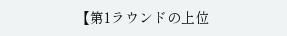【第1ラウンドの上位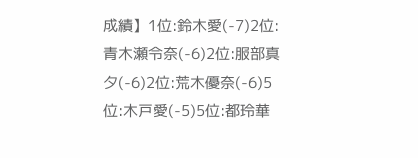成績】1位:鈴木愛(-7)2位:青木瀬令奈(-6)2位:服部真夕(-6)2位:荒木優奈(-6)5位:木戸愛(-5)5位:都玲華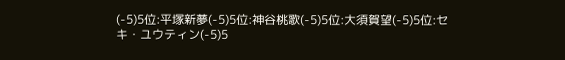(-5)5位:平塚新夢(-5)5位:神谷桃歌(-5)5位:大須賀望(-5)5位:セキ・ユウティン(-5)5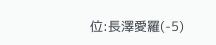位:長澤愛羅(-5)